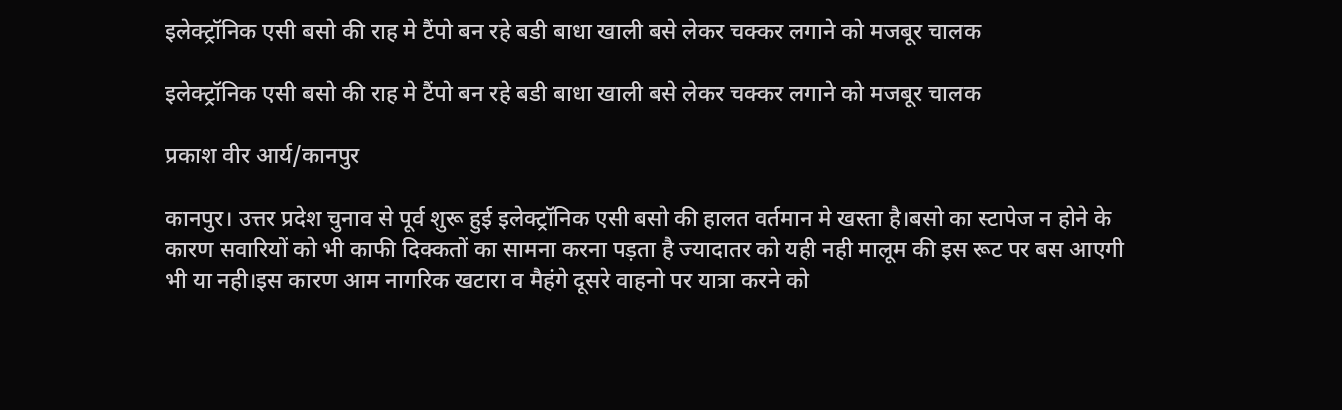इलेक्ट्रॉनिक एसी बसो की राह मे टैंपो बन रहे बडी बाधा खाली बसे लेकर चक्कर लगाने को मजबूर चालक

इलेक्ट्रॉनिक एसी बसो की राह मे टैंपो बन रहे बडी बाधा खाली बसे लेकर चक्कर लगाने को मजबूर चालक

प्रकाश वीर आर्य/कानपुर

कानपुर। उत्तर प्रदेश चुनाव से पूर्व शुरू हुई इलेक्ट्रॉनिक एसी बसो की हालत वर्तमान मे खस्ता है।बसो का स्टापेज न होने के कारण सवारियों को भी काफी दिक्कतों का सामना करना पड़ता है ज्यादातर को यही नही मालूम की इस रूट पर बस आएगी भी या नही।इस कारण आम नागरिक खटारा व मैहंगे दूसरे वाहनो पर यात्रा करने को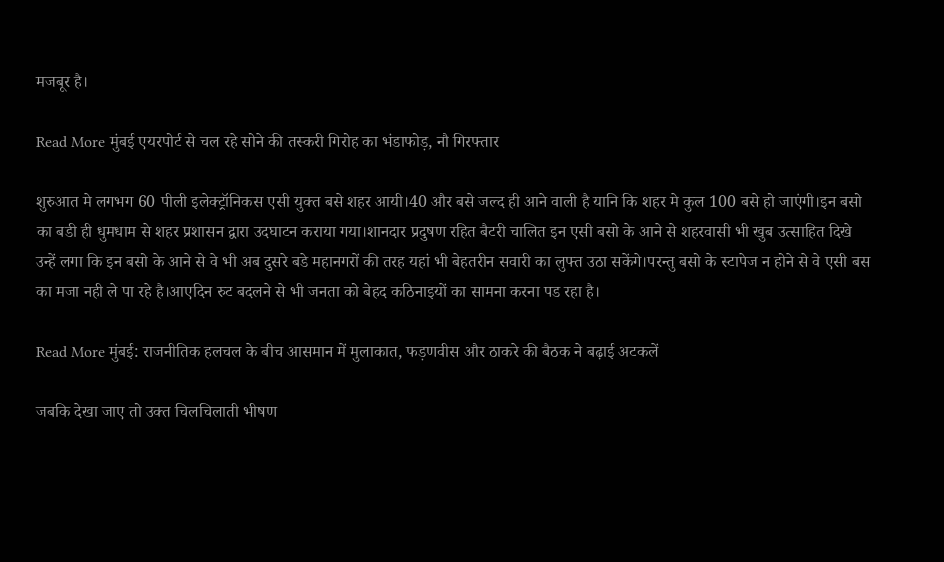मजबूर है।

Read More मुंबई एयरपोर्ट से चल रहे सोने की तस्करी गिरोह का भंडाफोड़, नौ गिरफ्तार

शुरुआत मे लगभग 60 पीली इलेक्ट्रॉनिकस एसी युक्त बसे शहर आयी।40 और बसे जल्द ही आने वाली है यानि कि शहर मे कुल 100 बसे हो जाएंगी।इन बसो का बडी ही धुमधाम से शहर प्रशासन द्वारा उदघाटन कराया गया।शानदार प्रदुषण रहित बैटरी चालित इन एसी बसो के आने से शहरवासी भी खुब उत्साहित दिखे उन्हें लगा कि इन बसो के आने से वे भी अब दुसरे बडे महानगरों की तरह यहां भी बेहतरीन सवारी का लुफ्त उठा सकेंगे।परन्तु बसो के स्टापेज न होने से वे एसी बस का मजा नही ले पा रहे है।आएदिन रुट बदलने से भी जनता को बेहद कठिनाइयों का सामना करना पड रहा है।

Read More मुंबई: राजनीतिक हलचल के बीच आसमान में मुलाकात, फड़णवीस और ठाकरे की बैठक ने बढ़ाई अटकलें

जबकि देखा जाए तो उक्त चिलचिलाती भीषण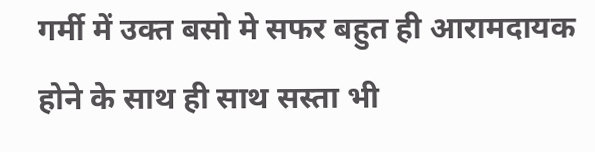गर्मी में उक्त बसो मे सफर बहुत ही आरामदायक होने के साथ ही साथ सस्ता भी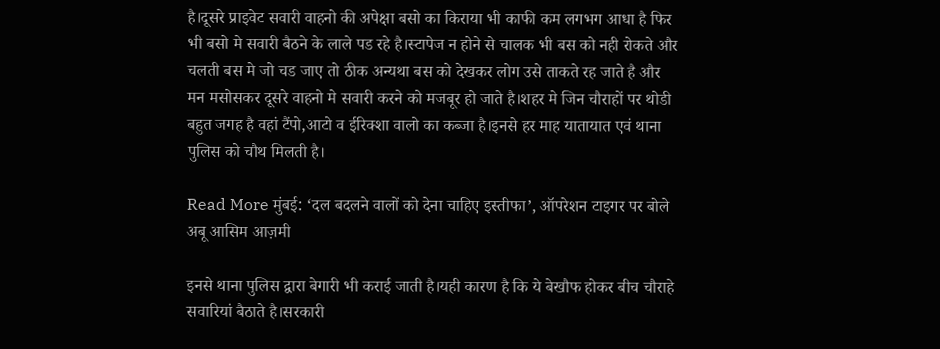है।दूसरे प्राइवेट सवारी वाहनो की अपेक्षा बसो का किराया भी काफी कम लगभग आधा है फिर भी बसो मे सवारी बैठने के लाले पड रहे है।स्टापेज न होने से चालक भी बस को नही रोकते और चलती बस मे जो चड जाए तो ठीक अन्यथा बस को देखकर लोग उसे ताकते रह जाते है और मन मसोसकर दूसरे वाहनो मे सवारी करने को मजबूर हो जाते है।शहर मे जिन चौराहों पर थोडी बहुत जगह है वहां टैंपो,आटो व ईरिक्शा वालो का कब्जा है।इनसे हर माह यातायात एवं थाना पुलिस को चौथ मिलती है।

Read More मुंबई: ‘दल बदलने वालों को देना चाहिए इस्तीफा’, ऑपरेशन टाइगर पर बोले अबू आसिम आज़मी

इनसे थाना पुलिस द्वारा बेगारी भी कराई जाती है।यही कारण है कि ये बेखौफ होकर बीच चौराहे सवारियां बैठाते है।सरकारी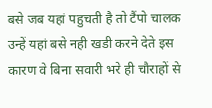बसे जब यहां पहुचती है तो टैंपो चालक उन्हें यहां बसे नही खडी करने देते इस कारण वे बिना सवारी भरे ही चौराहों से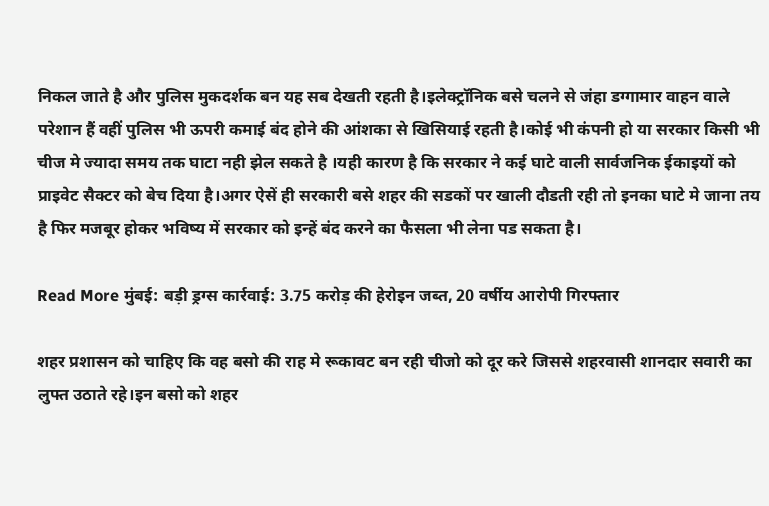निकल जाते है और पुलिस मुकदर्शक बन यह सब देखती रहती है।इलेक्ट्रॉनिक बसे चलने से जंहा डग्गामार वाहन वाले परेशान हैं वहीं पुलिस भी ऊपरी कमाई बंद होने की आंशका से खिसियाई रहती है।कोई भी कंपनी हो या सरकार किसी भी चीज मे ज्यादा समय तक घाटा नही झेल सकते है ।यही कारण है कि सरकार ने कई घाटे वाली सार्वजनिक ईकाइयों को प्राइवेट सैक्टर को बेच दिया है।अगर ऐसें ही सरकारी बसे शहर की सडकों पर खाली दौडती रही तो इनका घाटे मे जाना तय है फिर मजबूर होकर भविष्य में सरकार को इन्हें बंद करने का फैसला भी लेना पड सकता है।

Read More मुंबई: बड़ी ड्रग्स कार्रवाई: 3.75 करोड़ की हेरोइन जब्त, 20 वर्षीय आरोपी गिरफ्तार

शहर प्रशासन को चाहिए कि वह बसो की राह मे रूकावट बन रही चीजो को दूर करे जिससे शहरवासी शानदार सवारी का लुफ्त उठाते रहे।इन बसो को शहर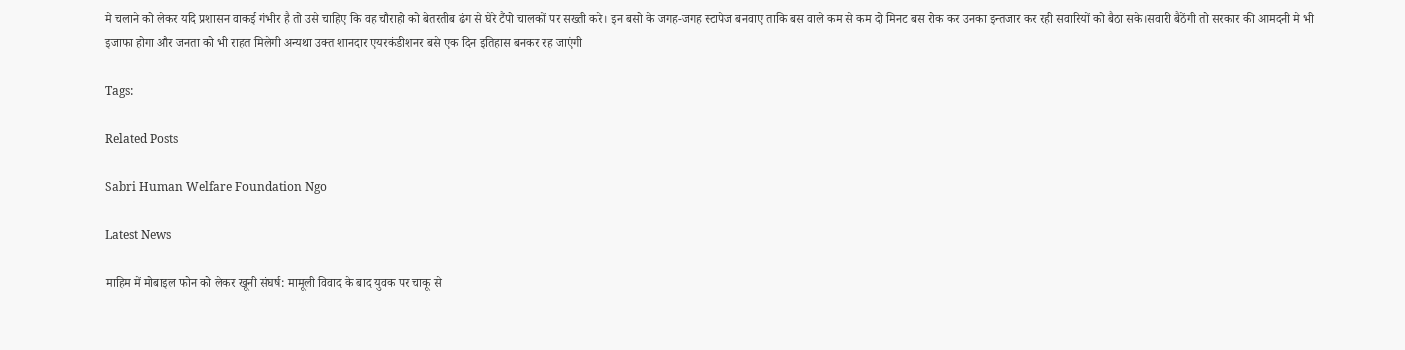मे चलाने को लेकर यदि प्रशासन वाकई गंभीर है तो उसे चाहिए कि वह चौराहो को बेतरतीब ढंग से घेरे टैंपो चालकों पर सख्ती करे। इन बसो के जगह-जगह स्टापेज बनवाए ताकि बस वाले कम से कम दो मिनट बस रोक कर उनका इन्तजार कर रही सवारियों को बैठा सके।सवारी बैठेंगी तो सरकार की आमदनी मे भी इजाफा होगा और जनता को भी राहत मिलेगी अन्यथा उक्त शानदार एयरकंडीशनर बसे एक दिन इतिहास बनकर रह जाएंगी

Tags:

Related Posts

Sabri Human Welfare Foundation Ngo

Latest News

माहिम में मोबाइल फोन को लेकर खूनी संघर्ष: मामूली विवाद के बाद युवक पर चाकू से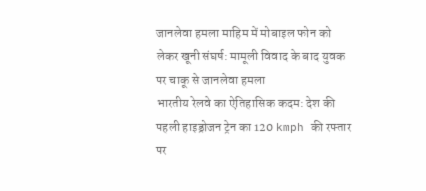जानलेवा हमला माहिम में मोबाइल फोन को लेकर खूनी संघर्ष: मामूली विवाद के बाद युवक पर चाकू से जानलेवा हमला
भारतीय रेलवे का ऐतिहासिक कदम: देश की पहली हाइड्रोजन ट्रेन का 120 kmph की रफ्तार पर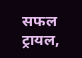सफल ट्रायल,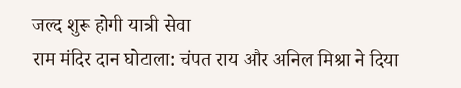जल्द शुरू होगी यात्री सेवा
राम मंदिर दान घोटाला: चंपत राय और अनिल मिश्रा ने दिया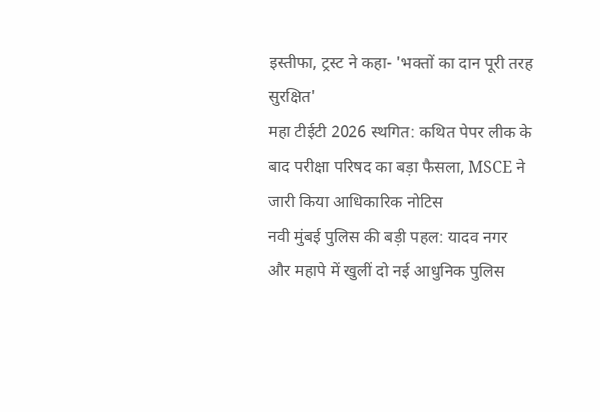इस्तीफा, ट्रस्ट ने कहा- 'भक्तों का दान पूरी तरह सुरक्षित'
महा टीईटी 2026 स्थगित: कथित पेपर लीक के बाद परीक्षा परिषद का बड़ा फैसला, MSCE ने जारी किया आधिकारिक नोटिस
नवी मुंबई पुलिस की बड़ी पहल: यादव नगर और महापे में खुलीं दो नई आधुनिक पुलिस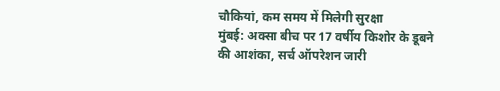चौकियां, कम समय में मिलेगी सुरक्षा
मुंबई: अक्सा बीच पर 17 वर्षीय किशोर के डूबने की आशंका, सर्च ऑपरेशन जारी